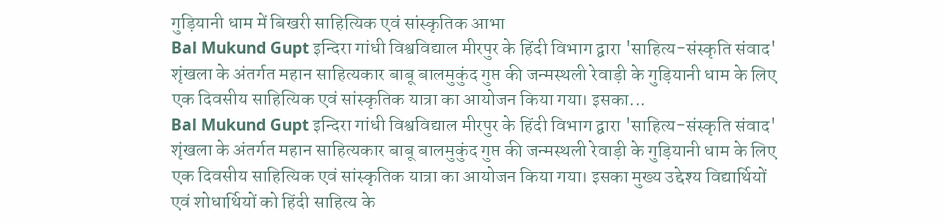गुड़ियानी धाम में बिखरी साहित्यिक एवं सांस्कृतिक आभा
Bal Mukund Gupt इन्दिरा गांधी विश्वविद्याल मीरपुर के हिंदी विभाग द्वारा 'साहित्य-संस्कृति संवाद' शृंखला के अंतर्गत महान साहित्यकार बाबू बालमुकुंद गुप्त की जन्मस्थली रेवाड़ी के गुड़ियानी धाम के लिए एक दिवसीय साहित्यिक एवं सांस्कृतिक यात्रा का आयोजन किया गया। इसका...
Bal Mukund Gupt इन्दिरा गांधी विश्वविद्याल मीरपुर के हिंदी विभाग द्वारा 'साहित्य-संस्कृति संवाद' शृंखला के अंतर्गत महान साहित्यकार बाबू बालमुकुंद गुप्त की जन्मस्थली रेवाड़ी के गुड़ियानी धाम के लिए एक दिवसीय साहित्यिक एवं सांस्कृतिक यात्रा का आयोजन किया गया। इसका मुख्य उद्देश्य विद्यार्थियों एवं शोधार्थियों को हिंदी साहित्य के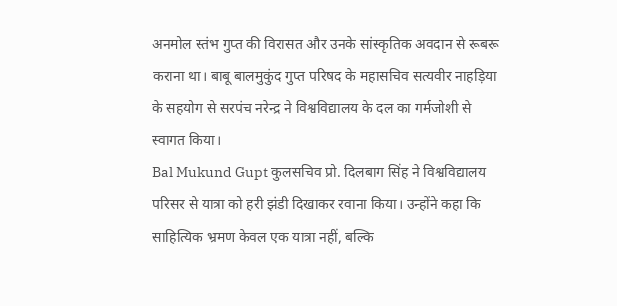अनमोल स्तंभ गुप्त की विरासत और उनके सांस्कृतिक अवदान से रूबरू कराना था। बाबू बालमुकुंद गुप्त परिषद के महासचिव सत्यवीर नाहड़िया के सहयोग से सरपंच नरेन्द्र ने विश्वविद्यालय के दल का गर्मजोशी से स्वागत किया।
Bal Mukund Gupt कुलसचिव प्रो. दिलबाग सिंह ने विश्वविद्यालय परिसर से यात्रा को हरी झंडी दिखाकर रवाना किया। उन्होंने कहा कि साहित्यिक भ्रमण केवल एक यात्रा नहीं, बल्कि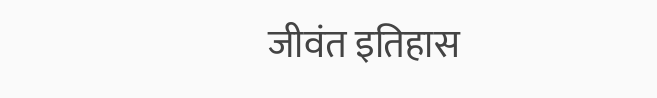जीवंत इतिहास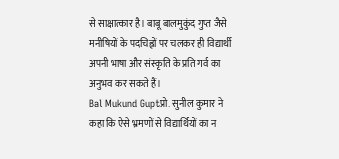से साक्षात्कार है। बाबू बालमुकुंद गुप्त जैसे मनीषियों के पदचिह्नों पर चलकर ही विद्यार्थी अपनी भाषा और संस्कृति के प्रति गर्व का अनुभव कर सकते हैं।
Bal Mukund Guptप्रो. सुनील कुमार ने कहा कि ऐसे भ्रमणों से विद्यार्थियों का न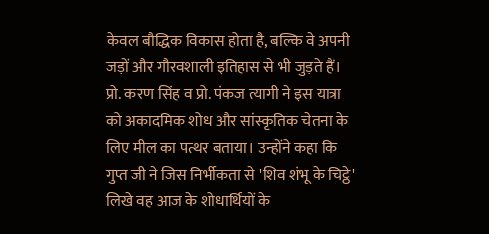केवल बौद्धिक विकास होता है, बल्कि वे अपनी जड़ों और गौरवशाली इतिहास से भी जुड़ते हैं। प्रो. करण सिंह व प्रो. पंकज त्यागी ने इस यात्रा को अकादमिक शोध और सांस्कृतिक चेतना के लिए मील का पत्थर बताया। उन्होंने कहा कि गुप्त जी ने जिस निर्भीकता से 'शिव शंभू के चिट्ठे' लिखे वह आज के शोधार्थियों के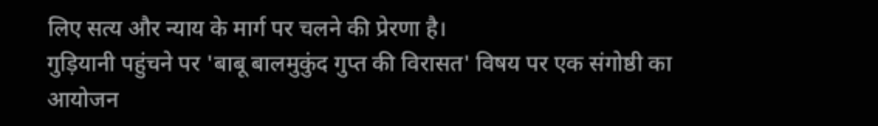लिए सत्य और न्याय के मार्ग पर चलने की प्रेरणा है।
गुड़ियानी पहुंचने पर 'बाबू बालमुकुंद गुप्त की विरासत' विषय पर एक संगोष्ठी का आयोजन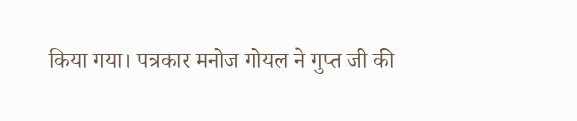किया गया। पत्रकार मनोज गोयल ने गुप्त जी की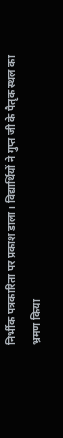निर्भीक पत्रकारिता पर प्रकाश डाला। विद्यार्थियों ने गुप्त जी के पैतृक स्थल का भ्रमण किया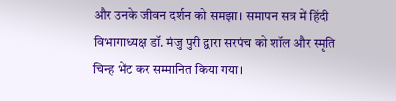और उनके जीवन दर्शन को समझा। समापन सत्र में हिंदी विभागाध्यक्ष डॉ. मंजु पुरी द्वारा सरपंच को शॉल और स्मृति चिन्ह भेंट कर सम्मानित किया गया।